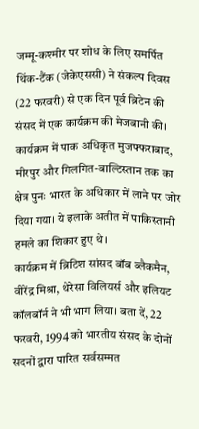जम्मू-कश्मीर पर शोध के लिए समर्पित थिंक-टैंक (जेकेएससी) ने संकल्प दिवस (22 फरवरी) से एक दिन पूर्व ब्रिटेन की संसद में एक कार्यक्रम की मेजबानी की। कार्यक्रम में पाक अधिकृत मुजफ्फराबाद, मीरपुर और गिलगित-बाल्टिस्तान तक का क्षेत्र पुनः भारत के अधिकार में लाने पर जोर दिया गया। ये इलाके अतीत में पाकिस्तानी हमले का शिकार हुए थे।
कार्यक्रम में ब्रिटिश सांसद बॉब ब्लैकमैन, वीरेंद्र मिश्रा, थेरेसा विलियर्स और इलियट कॉलबॉर्न ने भी भाग लिया। बता दें, 22 फरवरी, 1994 को भारतीय संसद के दोनों सदनों द्वारा पारित सर्वसम्मत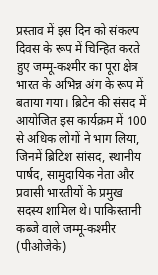प्रस्ताव में इस दिन को संकल्प दिवस के रूप में चिन्हित करते हुए जम्मू-कश्मीर का पूरा क्षेत्र भारत के अभिन्न अंग के रूप में बताया गया। ब्रिटेन की संसद में आयोजित इस कार्यक्रम में 100 से अधिक लोगों ने भाग लिया, जिनमें ब्रिटिश सांसद, स्थानीय पार्षद, सामुदायिक नेता और प्रवासी भारतीयों के प्रमुख सदस्य शामिल थे। पाकिस्तानी कब्जे वाले जम्मू-कश्मीर (पीओजेके)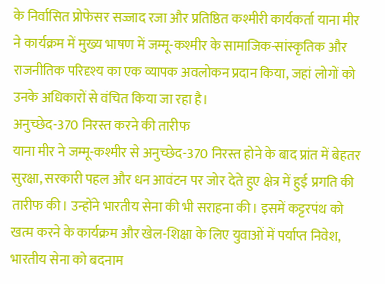के निर्वासित प्रोफेसर सज्जाद रजा और प्रतिष्ठित कश्मीरी कार्यकर्ता याना मीर ने कार्यक्रम में मुख्य भाषण में जम्मू-कश्मीर के सामाजिक-सांस्कृतिक और राजनीतिक परिदृश्य का एक व्यापक अवलोकन प्रदान किया, जहां लोगों को उनके अधिकारों से वंचित किया जा रहा है।
अनुच्छेद-370 निरस्त करने की तारीफ
याना मीर ने जम्मू-कश्मीर से अनुच्छेद-370 निरस्त होने के बाद प्रांत में बेहतर सुरक्षा, सरकारी पहल और धन आवंटन पर जोर देते हुए क्षेत्र में हुई प्रगति की तारीफ की। उन्होंने भारतीय सेना की भी सराहना की। इसमें कट्टरपंथ को खत्म करने के कार्यक्रम और खेल-शिक्षा के लिए युवाओं में पर्याप्त निवेश, भारतीय सेना को बदनाम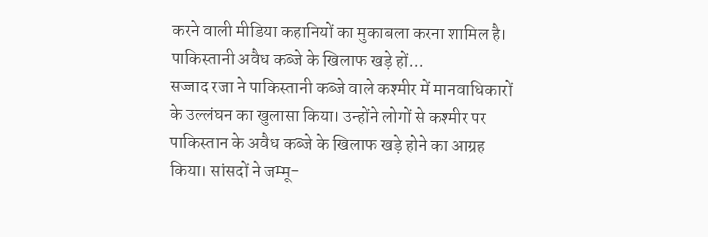करने वाली मीडिया कहानियों का मुकाबला करना शामिल है।
पाकिस्तानी अवैध कब्जे के खिलाफ खड़े हों...
सज्जाद रजा ने पाकिस्तानी कब्जे वाले कश्मीर में मानवाधिकारों के उल्लंघन का खुलासा किया। उन्होंने लोगों से कश्मीर पर पाकिस्तान के अवैध कब्जे के खिलाफ खड़े होने का आग्रह किया। सांसदों ने जम्मू-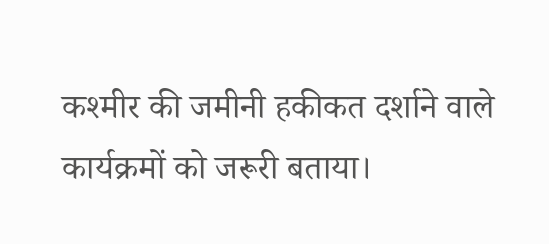कश्मीर की जमीनी हकीकत दर्शाने वाले कार्यक्रमों को जरूरी बताया।